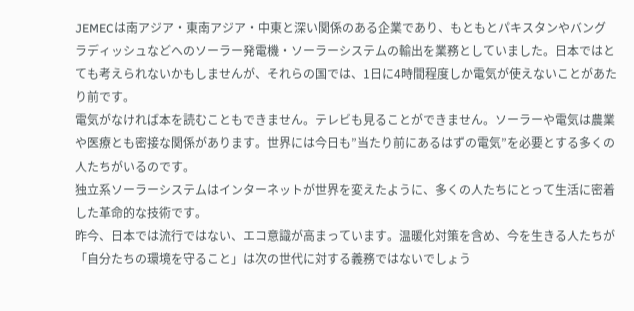JEMECは南アジア・東南アジア・中東と深い関係のある企業であり、もともとパキスタンやバングラディッシュなどへのソーラー発電機・ソーラーシステムの輸出を業務としていました。日本ではとても考えられないかもしませんが、それらの国では、1日に4時間程度しか電気が使えないことがあたり前です。
電気がなければ本を読むこともできません。テレビも見ることができません。ソーラーや電気は農業や医療とも密接な関係があります。世界には今日も”当たり前にあるはずの電気”を必要とする多くの人たちがいるのです。
独立系ソーラーシステムはインターネットが世界を変えたように、多くの人たちにとって生活に密着した革命的な技術です。
昨今、日本では流行ではない、エコ意識が高まっています。温暖化対策を含め、今を生きる人たちが「自分たちの環境を守ること」は次の世代に対する義務ではないでしょう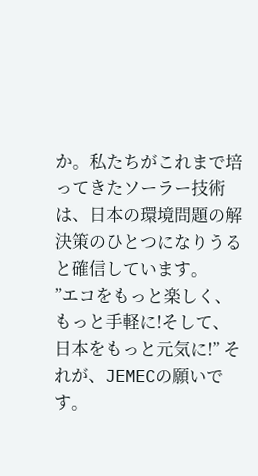か。私たちがこれまで培ってきたソーラー技術は、日本の環境問題の解決策のひとつになりうると確信しています。
”エコをもっと楽しく、もっと手軽に!そして、日本をもっと元気に!” それが、JEMECの願いです。